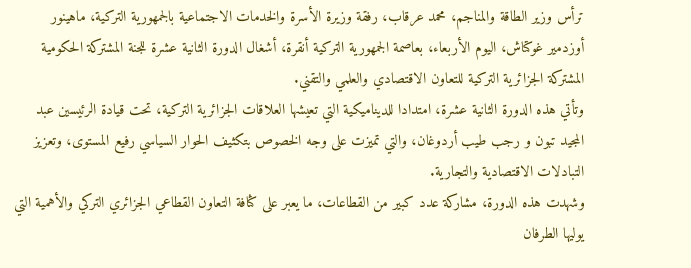ترأس وزير الطاقة والمناجم، محمد عرقاب، رفقة وزيرة الأسرة والخدمات الاجتماعية بالجمهورية التركية، ماهينور أوزدمير غوكتاش، اليوم الأربعاء، بعاصمة الجمهورية التركية أنقرة، أشغال الدورة الثانية عشرة للجنة المشتركة الحكومية المشتركة الجزائرية التركية للتعاون الاقتصادي والعلمي والتقني.
وتأتي هذه الدورة الثانية عشرة، امتدادا للديناميكية التي تعيشها العلاقات الجزائرية التركية، تحت قيادة الرئيسين عبد المجيد تبون و رجب طيب أردوغان، والتي تميزت على وجه الخصوص بتكثيف الحوار السياسي رفيع المستوى، وتعزيز التبادلات الاقتصادية والتجارية.
وشهدت هذه الدورة، مشاركة عدد كبير من القطاعات، ما يعبر على كثافة التعاون القطاعي الجزائري التركي والأهمية التي يوليها الطرفان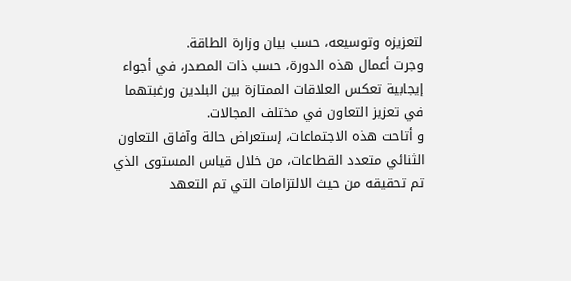لتعزيزه وتوسيعه، حسب بيان وزارة الطاقة.
وجرت أعمال هذه الدورة، حسب ذات المصدر، في أجواء إيجابية تعكس العلاقات الممتازة بين البلدين ورغبتهما في تعزيز التعاون في مختلف المجالات.
و أتاحت هذه الاجتماعات، إستعراض حالة وآفاق التعاون الثنائي متعدد القطاعات، من خلال قياس المستوى الذي تم تحقيقه من حيث الالتزامات التي تم التعهد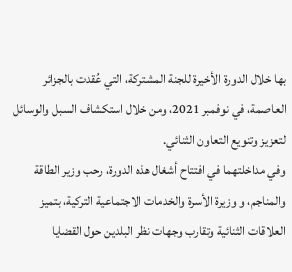بها خلال الدورة الأخيرة للجنة المشتركة، التي عُقدت بالجزائر العاصمة، في نوفمبر 2021، ومن خلال استكشاف السبل والوسائل لتعزيز وتنويع التعاون الثنائي.
وفي مداخلتهما في افتتاح أشغال هذه الدورة، رحب وزير الطاقة والمناجم، و وزيرة الأسرة والخدمات الاجتماعية التركية، بتميز العلاقات الثنائية وتقارب وجهات نظر البلدين حول القضايا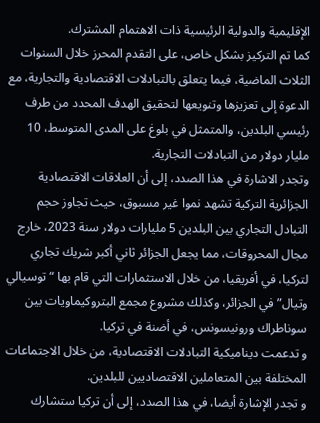الإقليمية والدولية الرئيسية ذات الاهتمام المشترك.
كما تم التركيز بشكل خاص، على التقدم المحرز خلال السنوات الثلاث الماضية، فيما يتعلق بالتبادلات الاقتصادية والتجارية، مع الدعوة إلى تعزيزها وتنويعها لتحقيق الهدف المحدد من طرف رئيسي البلدين، والمتمثل في بلوغ على المدى المتوسط، 10 مليار دولار من التبادلات التجارية.
وتجدر الاشارة في هذا الصدد، إلى أن العلاقات الاقتصادية الجزائرية التركية تشهد نموا غير مسبوق، حيث تجاوز حجم التبادل التجاري بين البلدين 5 مليارات دولار سنة 2023، خارج مجال المحروقات، مما يجعل الجزائر ثاني أكبر شريك تجاري لتركيا، في أفريقيا، من خلال الاستثمارات التي قام بها “توسيالي وتيال” في الجزائر، وكذلك مشروع مجمع البتروكيماويات بين سوناطراك ورونيسونس، في أضنة في تركيا.
و تدعمت ديناميكية التبادلات الاقتصادية، من خلال الاجتماعات المختلفة بين المتعاملين الاقتصاديين للبلدين.
و تجدر الإشارة أيضا، في هذا الصدد، إلى أن تركيا ستشارك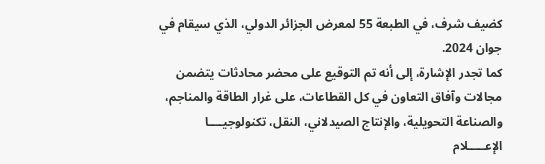كضيف شرف، في الطبعة 55 لمعرض الجزائر الدولي، الذي سيقام في جوان 2024.
كما تجدر الإشارة، إلى أنه تم التوقيع على محضر محادثات يتضمن مجالات وآفاق التعاون في كل القطاعات، على غرار الطاقة والمناجم، والصناعة التحويلية، والإنتاج الصيدلاني، النقل، تكنولوجيــــا الإعـــــلام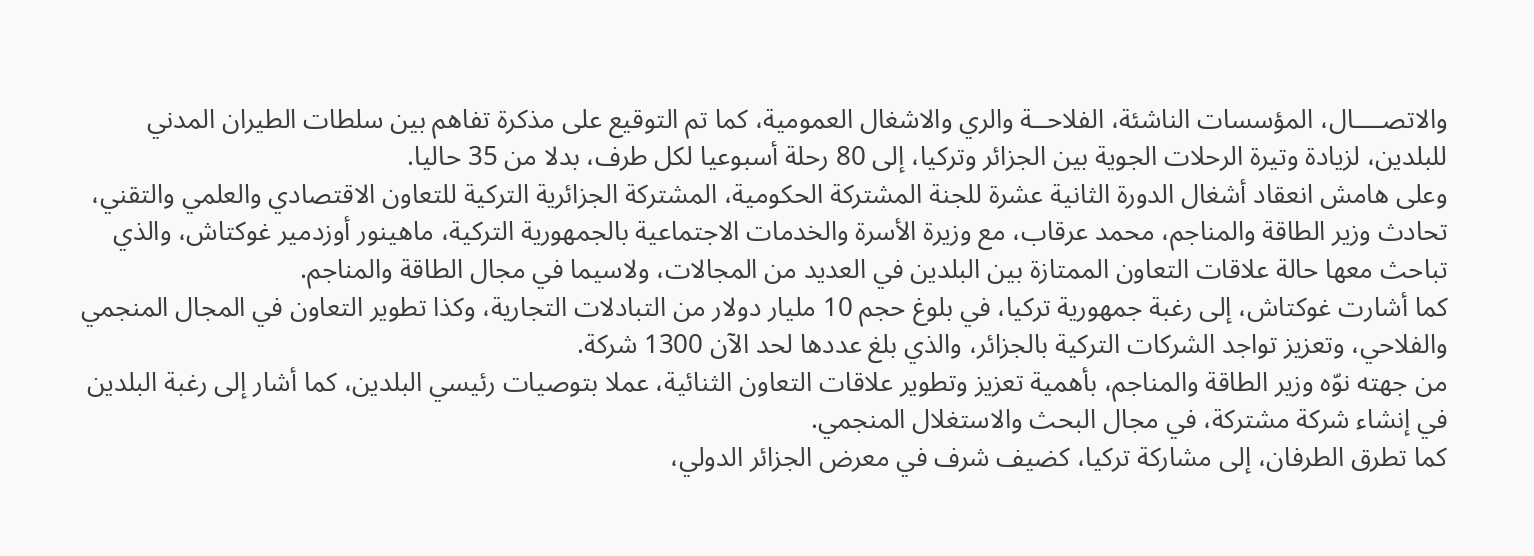والاتصــــال، المؤسسات الناشئة، الفلاحــة والري والاشغال العمومية، كما تم التوقيع على مذكرة تفاهم بين سلطات الطيران المدني للبلدين، لزيادة وتيرة الرحلات الجوية بين الجزائر وتركيا، إلى 80 رحلة أسبوعيا لكل طرف، بدلا من 35 حاليا.
وعلى هامش انعقاد أشغال الدورة الثانية عشرة للجنة المشتركة الحكومية، المشتركة الجزائرية التركية للتعاون الاقتصادي والعلمي والتقني، تحادث وزير الطاقة والمناجم، محمد عرقاب، مع وزيرة الأسرة والخدمات الاجتماعية بالجمهورية التركية، ماهينور أوزدمير غوكتاش، والذي تباحث معها حالة علاقات التعاون الممتازة بين البلدين في العديد من المجالات، ولاسيما في مجال الطاقة والمناجم.
كما أشارت غوكتاش، إلى رغبة جمهورية تركيا، في بلوغ حجم 10 مليار دولار من التبادلات التجارية، وكذا تطوير التعاون في المجال المنجمي والفلاحي، وتعزيز تواجد الشركات التركية بالجزائر، والذي بلغ عددها لحد الآن 1300 شركة.
من جهته نوّه وزير الطاقة والمناجم، بأهمية تعزيز وتطوير علاقات التعاون الثنائية، عملا بتوصيات رئيسي البلدين، كما أشار إلى رغبة البلدين في إنشاء شركة مشتركة، في مجال البحث والاستغلال المنجمي.
كما تطرق الطرفان، إلى مشاركة تركيا، كضيف شرف في معرض الجزائر الدولي،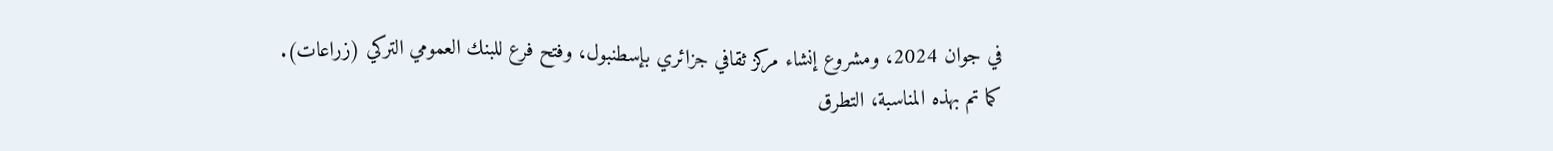في جوان 2024، ومشروع إنشاء مركز ثقافي جزائري بإسطنبول، وفتح فرع للبنك العمومي التركي (زراعات).
كما تم بهذه المناسبة، التطرق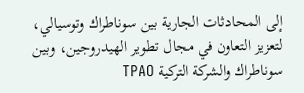إلى المحادثات الجارية بين سوناطراك وتوسيالي، لتعزيز التعاون في مجال تطوير الهيدروجين، وبين سوناطراك والشركة التركية TPAO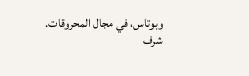وبوتاس، في مجال المحروقات.
شرف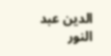الدين عبد النور